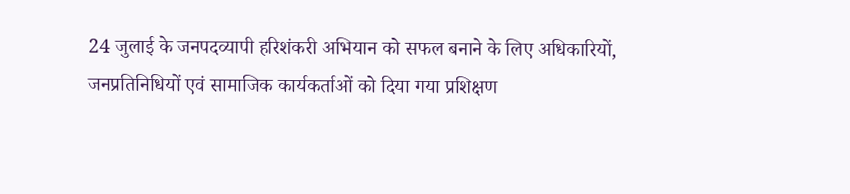24 जुलाई के जनपदव्यापी हरिशंकरी अभियान को सफल बनाने के लिए अधिकारियों, जनप्रतिनिधियों एवं सामाजिक कार्यकर्ताओं को दिया गया प्रशिक्षण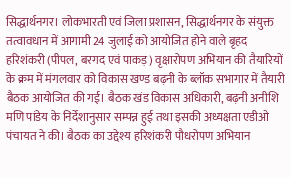सिद्धार्थनगर। लोकभारती एवं जिला प्रशासन, सिद्धार्थनगर के संयुक्त तत्वावधान में आगामी 24 जुलाई को आयोजित होने वाले बृहद हरिशंकरी (पीपल, बरगद एवं पाकड़) वृक्षारोपण अभियान की तैयारियों के क्रम में मंगलवार को विकास खण्ड बढ़नी के ब्लॉक सभागार में तैयारी बैठक आयोजित की गई। बैठक खंड विकास अधिकारी, बढ़नी अनीशि मणि पांडेय के निर्देशानुसार सम्पन्न हुई तथा इसकी अध्यक्षता एडीओ पंचायत ने की। बैठक का उद्देश्य हरिशंकरी पौधरोपण अभियान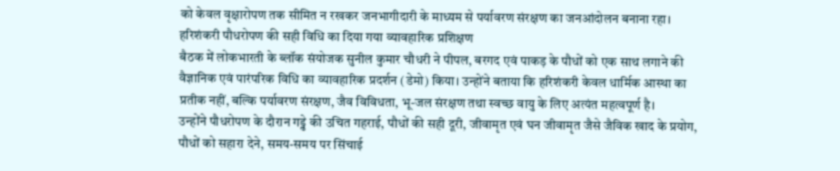को केवल वृक्षारोपण तक सीमित न रखकर जनभागीदारी के माध्यम से पर्यावरण संरक्षण का जनआंदोलन बनाना रहा।
हरिशंकरी पौधरोपण की सही विधि का दिया गया व्यावहारिक प्रशिक्षण
बैठक में लोकभारती के ब्लॉक संयोजक सुनील कुमार चौधरी ने पीपल, बरगद एवं पाकड़ के पौधों को एक साथ लगाने की वैज्ञानिक एवं पारंपरिक विधि का व्यावहारिक प्रदर्शन (डेमो) किया। उन्होंने बताया कि हरिशंकरी केवल धार्मिक आस्था का प्रतीक नहीं, बल्कि पर्यावरण संरक्षण, जैव विविधता, भू-जल संरक्षण तथा स्वच्छ वायु के लिए अत्यंत महत्वपूर्ण है।
उन्होंने पौधरोपण के दौरान गड्ढे की उचित गहराई, पौधों की सही दूरी, जीवामृत एवं घन जीवामृत जैसे जैविक खाद के प्रयोग, पौधों को सहारा देने, समय-समय पर सिंचाई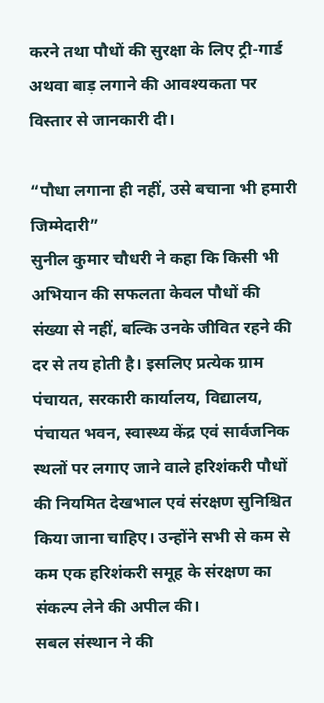करने तथा पौधों की सुरक्षा के लिए ट्री-गार्ड अथवा बाड़ लगाने की आवश्यकता पर विस्तार से जानकारी दी।

“पौधा लगाना ही नहीं, उसे बचाना भी हमारी जिम्मेदारी”
सुनील कुमार चौधरी ने कहा कि किसी भी अभियान की सफलता केवल पौधों की संख्या से नहीं, बल्कि उनके जीवित रहने की दर से तय होती है। इसलिए प्रत्येक ग्राम पंचायत, सरकारी कार्यालय, विद्यालय, पंचायत भवन, स्वास्थ्य केंद्र एवं सार्वजनिक स्थलों पर लगाए जाने वाले हरिशंकरी पौधों की नियमित देखभाल एवं संरक्षण सुनिश्चित किया जाना चाहिए। उन्होंने सभी से कम से कम एक हरिशंकरी समूह के संरक्षण का संकल्प लेने की अपील की।
सबल संस्थान ने की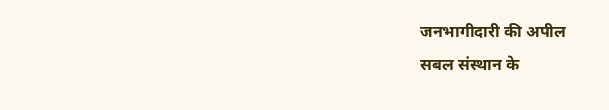जनभागीदारी की अपील
सबल संस्थान के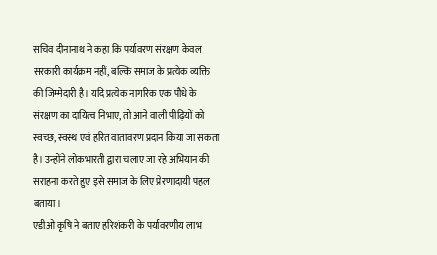सचिव दीनानाथ ने कहा कि पर्यावरण संरक्षण केवल सरकारी कार्यक्रम नहीं, बल्कि समाज के प्रत्येक व्यक्ति की जिम्मेदारी है। यदि प्रत्येक नागरिक एक पौधे के संरक्षण का दायित्व निभाए, तो आने वाली पीढ़ियों को स्वच्छ, स्वस्थ एवं हरित वातावरण प्रदान किया जा सकता है। उन्होंने लोकभारती द्वारा चलाए जा रहे अभियान की सराहना करते हुए इसे समाज के लिए प्रेरणादायी पहल बताया।
एडीओ कृषि ने बताए हरिशंकरी के पर्यावरणीय लाभ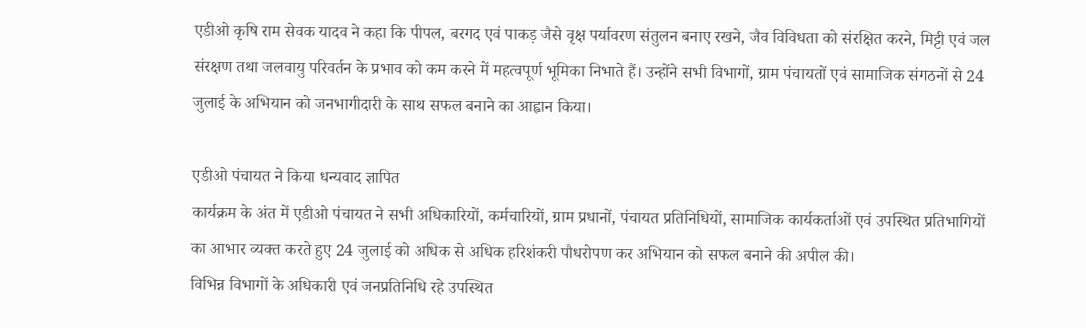एडीओ कृषि राम सेवक यादव ने कहा कि पीपल, बरगद एवं पाकड़ जैसे वृक्ष पर्यावरण संतुलन बनाए रखने, जैव विविधता को संरक्षित करने, मिट्टी एवं जल संरक्षण तथा जलवायु परिवर्तन के प्रभाव को कम करने में महत्वपूर्ण भूमिका निभाते हैं। उन्होंने सभी विभागों, ग्राम पंचायतों एवं सामाजिक संगठनों से 24 जुलाई के अभियान को जनभागीदारी के साथ सफल बनाने का आह्वान किया।

एडीओ पंचायत ने किया धन्यवाद ज्ञापित
कार्यक्रम के अंत में एडीओ पंचायत ने सभी अधिकारियों, कर्मचारियों, ग्राम प्रधानों, पंचायत प्रतिनिधियों, सामाजिक कार्यकर्ताओं एवं उपस्थित प्रतिभागियों का आभार व्यक्त करते हुए 24 जुलाई को अधिक से अधिक हरिशंकरी पौधरोपण कर अभियान को सफल बनाने की अपील की।
विभिन्न विभागों के अधिकारी एवं जनप्रतिनिधि रहे उपस्थित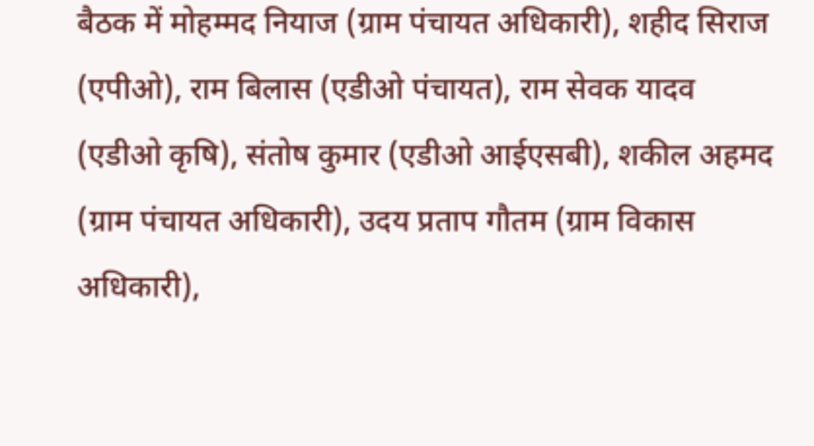बैठक में मोहम्मद नियाज (ग्राम पंचायत अधिकारी), शहीद सिराज (एपीओ), राम बिलास (एडीओ पंचायत), राम सेवक यादव (एडीओ कृषि), संतोष कुमार (एडीओ आईएसबी), शकील अहमद (ग्राम पंचायत अधिकारी), उदय प्रताप गौतम (ग्राम विकास अधिकारी),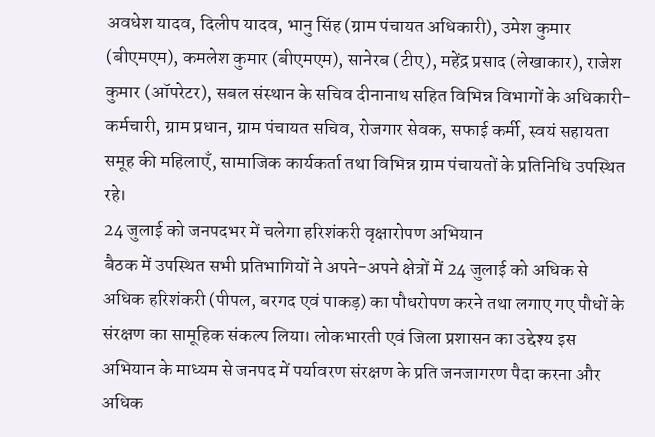अवधेश यादव, दिलीप यादव, भानु सिंह (ग्राम पंचायत अधिकारी), उमेश कुमार (बीएमएम), कमलेश कुमार (बीएमएम), सानेरब (टीए), महेंद्र प्रसाद (लेखाकार), राजेश कुमार (ऑपरेटर), सबल संस्थान के सचिव दीनानाथ सहित विभिन्न विभागों के अधिकारी-कर्मचारी, ग्राम प्रधान, ग्राम पंचायत सचिव, रोजगार सेवक, सफाई कर्मी, स्वयं सहायता समूह की महिलाएँ, सामाजिक कार्यकर्ता तथा विभिन्न ग्राम पंचायतों के प्रतिनिधि उपस्थित रहे।
24 जुलाई को जनपदभर में चलेगा हरिशंकरी वृक्षारोपण अभियान
बैठक में उपस्थित सभी प्रतिभागियों ने अपने-अपने क्षेत्रों में 24 जुलाई को अधिक से अधिक हरिशंकरी (पीपल, बरगद एवं पाकड़) का पौधरोपण करने तथा लगाए गए पौधों के संरक्षण का सामूहिक संकल्प लिया। लोकभारती एवं जिला प्रशासन का उद्देश्य इस अभियान के माध्यम से जनपद में पर्यावरण संरक्षण के प्रति जनजागरण पैदा करना और अधिक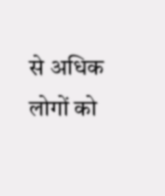से अधिक लोगों को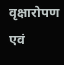वृक्षारोपण एवं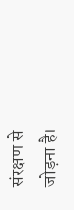संरक्षण से जोड़ना है।